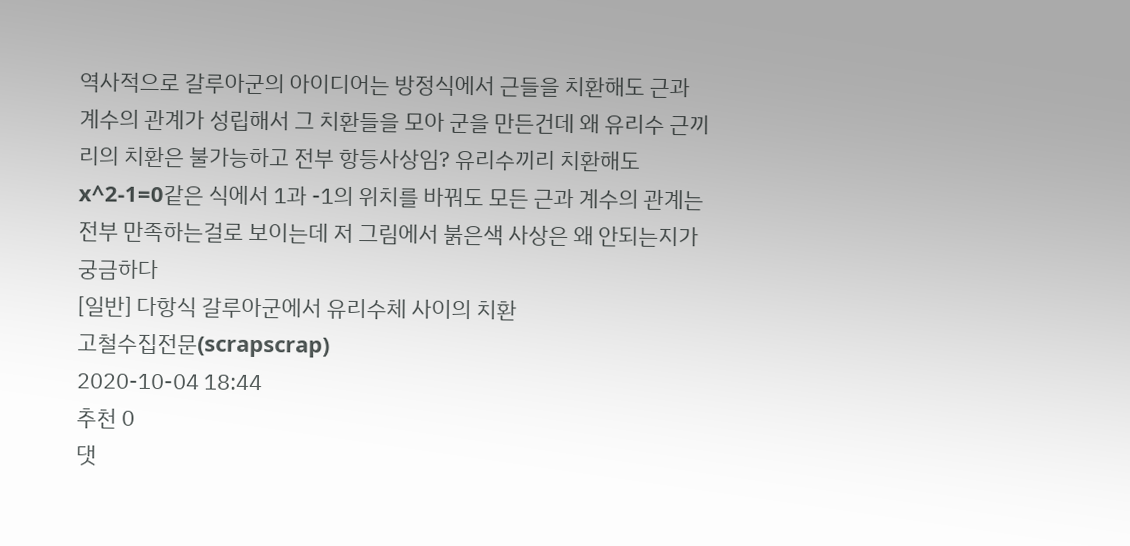역사적으로 갈루아군의 아이디어는 방정식에서 근들을 치환해도 근과 계수의 관계가 성립해서 그 치환들을 모아 군을 만든건데 왜 유리수 근끼리의 치환은 불가능하고 전부 항등사상임? 유리수끼리 치환해도 x^2-1=0같은 식에서 1과 -1의 위치를 바꿔도 모든 근과 계수의 관계는 전부 만족하는걸로 보이는데 저 그림에서 붉은색 사상은 왜 안되는지가 궁금하다
[일반] 다항식 갈루아군에서 유리수체 사이의 치환
고철수집전문(scrapscrap)
2020-10-04 18:44
추천 0
댓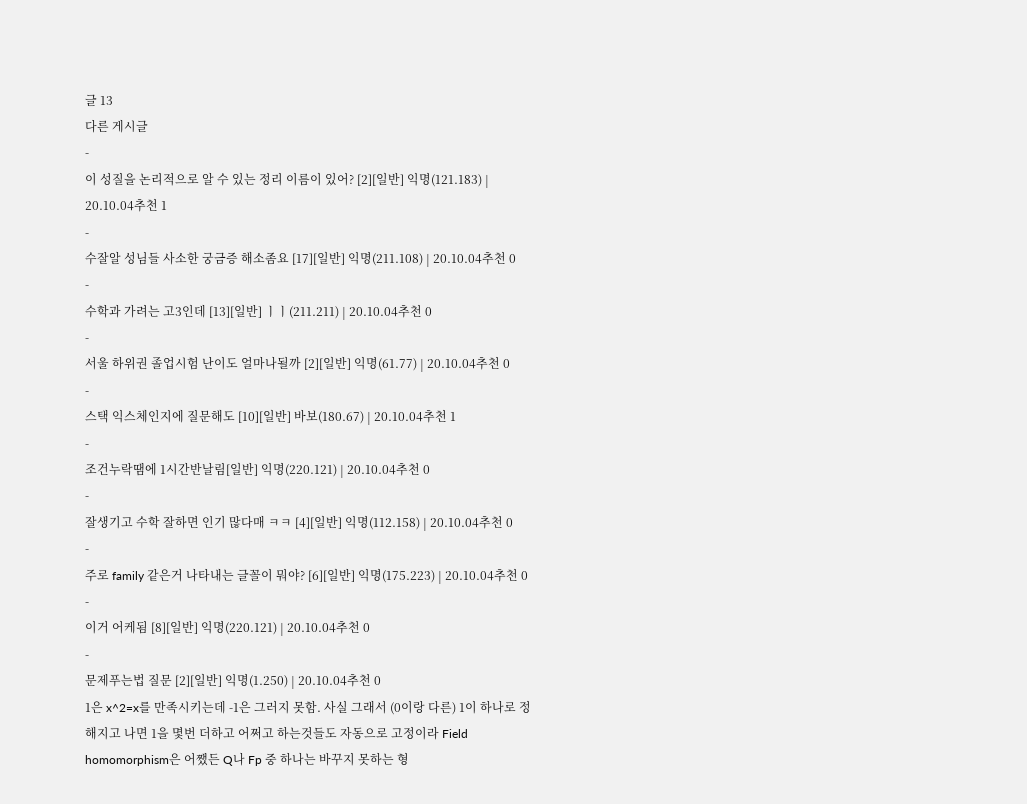글 13
다른 게시글
-
이 성질을 논리적으로 알 수 있는 정리 이름이 있어? [2][일반] 익명(121.183) | 20.10.04추천 1
-
수잘알 성님들 사소한 궁금증 해소좀요 [17][일반] 익명(211.108) | 20.10.04추천 0
-
수학과 가려는 고3인데 [13][일반] ㅣㅣ(211.211) | 20.10.04추천 0
-
서울 하위권 졸업시험 난이도 얼마나될까 [2][일반] 익명(61.77) | 20.10.04추천 0
-
스택 익스체인지에 질문해도 [10][일반] 바보(180.67) | 20.10.04추천 1
-
조건누락땜에 1시간반날림[일반] 익명(220.121) | 20.10.04추천 0
-
잘생기고 수학 잘하면 인기 많다매 ㅋㅋ [4][일반] 익명(112.158) | 20.10.04추천 0
-
주로 family 같은거 나타내는 글꼴이 뭐야? [6][일반] 익명(175.223) | 20.10.04추천 0
-
이거 어케됨 [8][일반] 익명(220.121) | 20.10.04추천 0
-
문제푸는법 질문 [2][일반] 익명(1.250) | 20.10.04추천 0
1은 x^2=x를 만족시키는데 -1은 그러지 못함. 사실 그래서 (0이랑 다른) 1이 하나로 정해지고 나면 1을 몇번 더하고 어쩌고 하는것들도 자동으로 고정이라 Field homomorphism은 어쨌든 Q나 Fp 중 하나는 바꾸지 못하는 형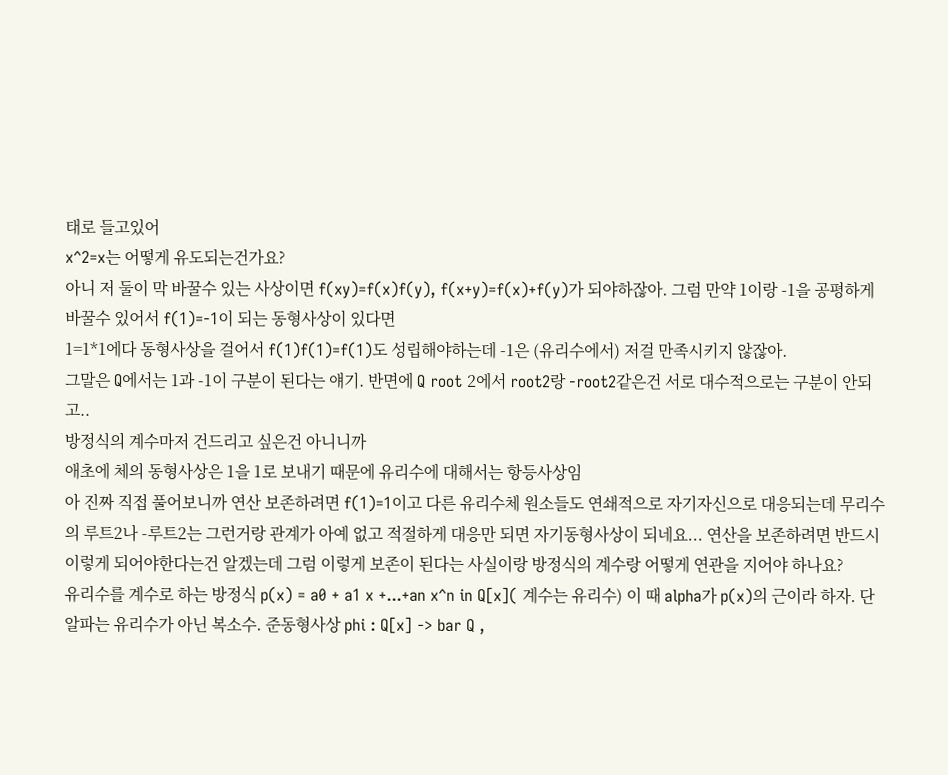태로 들고있어
x^2=x는 어떻게 유도되는건가요?
아니 저 둘이 막 바꿀수 있는 사상이면 f(xy)=f(x)f(y), f(x+y)=f(x)+f(y)가 되야하잖아. 그럼 만약 1이랑 -1을 공평하게 바꿀수 있어서 f(1)=-1이 되는 동형사상이 있다면
1=1*1에다 동형사상을 걸어서 f(1)f(1)=f(1)도 성립해야하는데 -1은 (유리수에서) 저걸 만족시키지 않잖아.
그말은 Q에서는 1과 -1이 구분이 된다는 얘기. 반면에 Q root 2에서 root2랑 -root2같은건 서로 대수적으로는 구분이 안되고..
방정식의 계수마저 건드리고 싶은건 아니니까
애초에 체의 동형사상은 1을 1로 보내기 때문에 유리수에 대해서는 항등사상임
아 진짜 직접 풀어보니까 연산 보존하려면 f(1)=1이고 다른 유리수체 원소들도 연쇄적으로 자기자신으로 대응되는데 무리수의 루트2나 -루트2는 그런거랑 관계가 아예 없고 적절하게 대응만 되면 자기동형사상이 되네요... 연산을 보존하려면 반드시 이렇게 되어야한다는건 알겠는데 그럼 이렇게 보존이 된다는 사실이랑 방정식의 계수랑 어떻게 연관을 지어야 하나요?
유리수를 계수로 하는 방정식 p(x) = a0 + a1 x +...+an x^n in Q[x]( 계수는 유리수) 이 때 alpha가 p(x)의 근이라 하자. 단 알파는 유리수가 아닌 복소수. 준동형사상 phi : Q[x] -> bar Q ,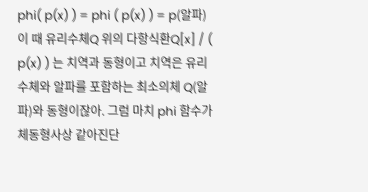phi( p(x) ) = phi ( p(x) ) = p(알파)
이 때 유리수체Q 위의 다항식환Q[x] / ( p(x) ) 는 치역과 동형이고 치역은 유리수체와 알파를 포함하는 최소의체 Q(알파)와 동형이잖아. 그럼 마치 phi 함수가 체동형사상 같아진단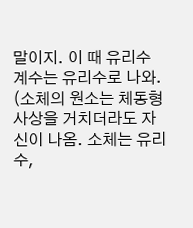말이지. 이 때 유리수 계수는 유리수로 나와. (소체의 원소는 체동형사상을 거치더라도 자신이 나옴. 소체는 유리수,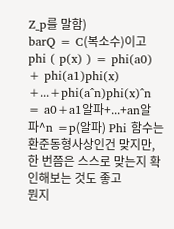Z_p를 말함)
barQ = C(복소수)이고 phi ( p(x) ) = phi(a0) + phi(a1)phi(x) +...+phi(a^n)phi(x)^n = a0+a1알파+...+an알파^n =p(알파) Phi 함수는 환준동형사상인건 맞지만, 한 번쯤은 스스로 맞는지 확인해보는 것도 좋고
뭔지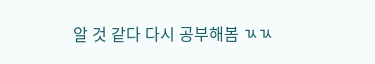알 것 같다 다시 공부해봄 ㄳㄳ